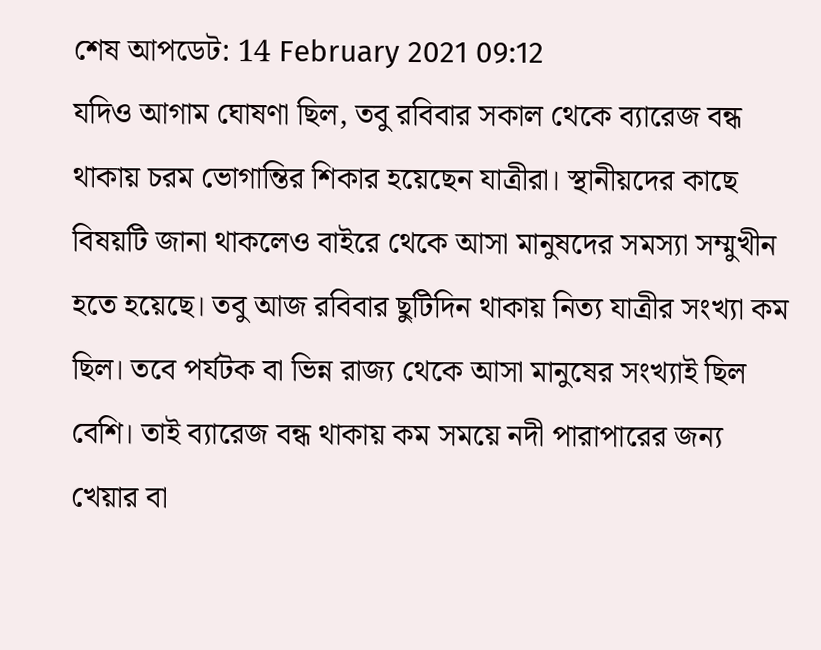শেষ আপডেট: 14 February 2021 09:12
যদিও আগাম ঘোষণা ছিল, তবু রবিবার সকাল থেকে ব্যারেজ বন্ধ থাকায় চরম ভোগান্তির শিকার হয়েছেন যাত্রীরা। স্থানীয়দের কাছে বিষয়টি জানা থাকলেও বাইরে থেকে আসা মানুষদের সমস্যা সম্মুখীন হতে হয়েছে। তবু আজ রবিবার ছুটিদিন থাকায় নিত্য যাত্রীর সংখ্যা কম ছিল। তবে পর্যটক বা ভিন্ন রাজ্য থেকে আসা মানুষের সংখ্যাই ছিল বেশি। তাই ব্যারেজ বন্ধ থাকায় কম সময়ে নদী পারাপারের জন্য খেয়ার বা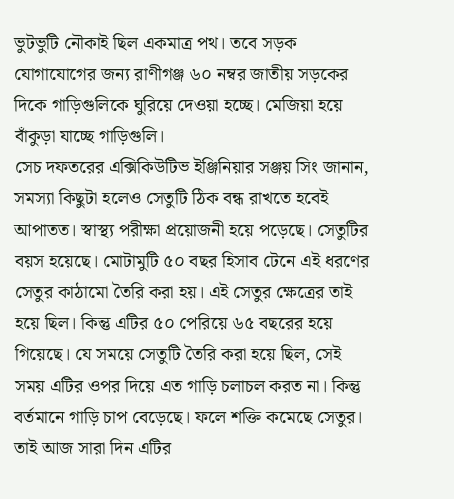ভুটভুটি নৌকাই ছিল একমাত্র পথ। তবে সড়ক যোগাযোগের জন্য রাণীগঞ্জ ৬০ নম্বর জাতীয় সড়কের দিকে গাড়িগুলিকে ঘুরিয়ে দেওয়া হচ্ছে। মেজিয়া হয়ে বাঁকুড়া যাচ্ছে গাড়িগুলি।
সেচ দফতরের এক্সিকিউটিভ ইঞ্জিনিয়ার সঞ্জয় সিং জানান, সমস্যা কিছুটা হলেও সেতুটি ঠিক বন্ধ রাখতে হবেই আপাতত। স্বাস্থ্য পরীক্ষা প্রয়োজনী হয়ে পড়েছে। সেতুটির বয়স হয়েছে। মোটামুটি ৫০ বছর হিসাব টেনে এই ধরণের সেতুর কাঠামো তৈরি করা হয়। এই সেতুর ক্ষেত্রের তাই হয়ে ছিল। কিন্তু এটির ৫০ পেরিয়ে ৬৫ বছরের হয়ে গিয়েছে। যে সময়ে সেতুটি তৈরি করা হয়ে ছিল, সেই সময় এটির ওপর দিয়ে এত গাড়ি চলাচল করত না। কিন্তু বর্তমানে গাড়ি চাপ বেড়েছে। ফলে শক্তি কমেছে সেতুর। তাই আজ সারা দিন এটির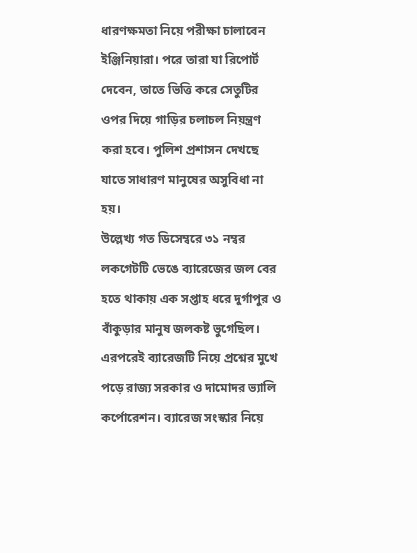ধারণক্ষমতা নিয়ে পরীক্ষা চালাবেন ইঞ্জিনিয়ারা। পরে তারা যা রিপোর্ট দেবেন, তাতে ভিত্তি করে সেতুটির ওপর দিয়ে গাড়ির চলাচল নিয়ন্ত্রণ করা হবে। পুলিশ প্রশাসন দেখছে যাতে সাধারণ মানুষের অসুবিধা না হয়।
উল্লেখ্য গত ডিসেম্বরে ৩১ নম্বর লকগেটটি ভেঙে ব্যারেজের জল বের হতে থাকায় এক সপ্তাহ ধরে দুর্গাপুর ও বাঁকুড়ার মানুষ জলকষ্ট ভুগেছিল। এরপরেই ব্যারেজটি নিয়ে প্রশ্নের মুখে পড়ে রাজ্য সরকার ও দামোদর ভ্যালি কর্পোরেশন। ব্যারেজ সংস্কার নিয়ে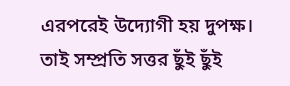এরপরেই উদ্যোগী হয় দুপক্ষ। তাই সম্প্রতি সত্তর ছুঁই ছুঁই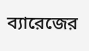ব্যারেজের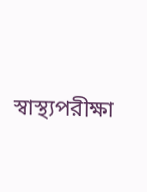স্বাস্থ্যপরীক্ষা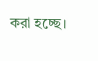করা হচ্ছে।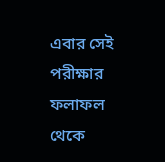এবার সেই পরীক্ষার ফলাফল থেকে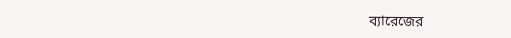ব্যারেজের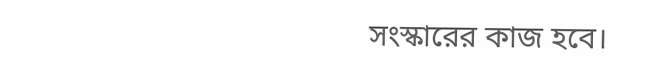সংস্কারের কাজ হবে।